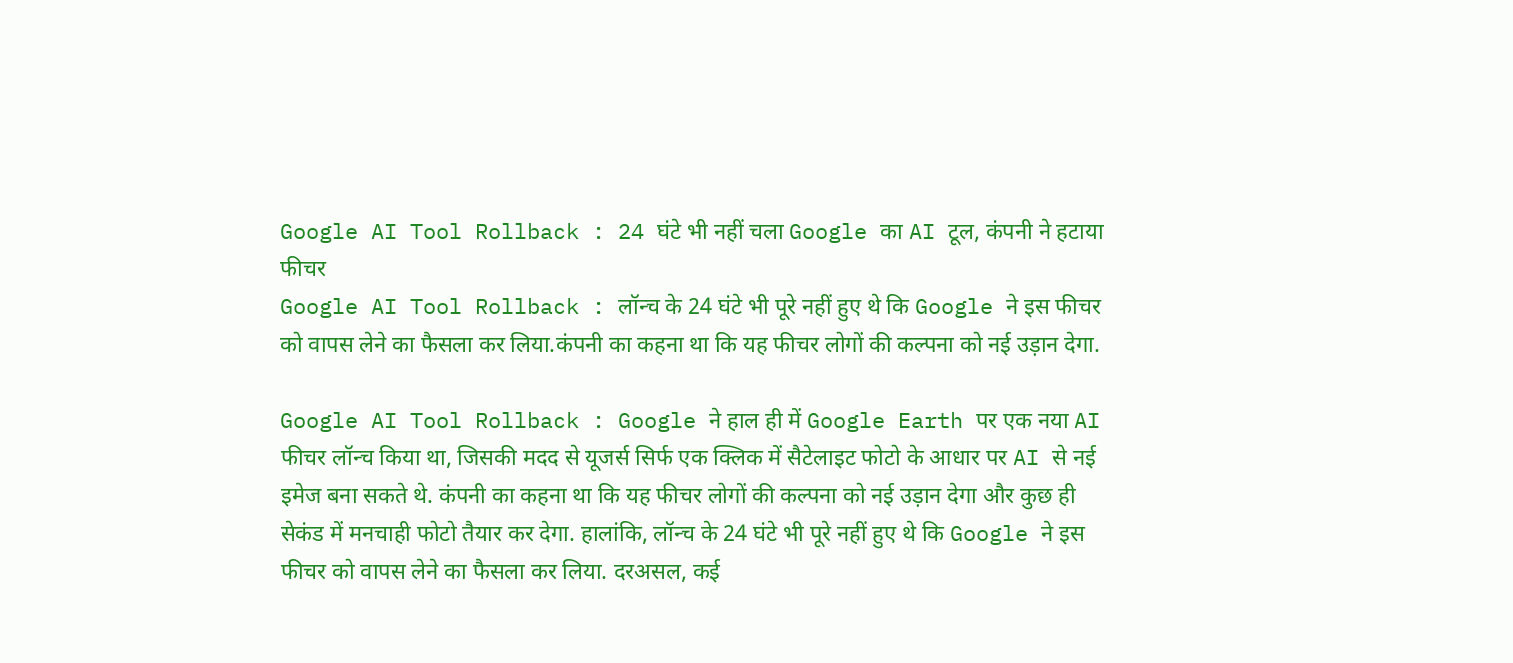Google AI Tool Rollback : 24 घंटे भी नहीं चला Google का AI टूल, कंपनी ने हटाया फीचर
Google AI Tool Rollback : लॉन्च के 24 घंटे भी पूरे नहीं हुए थे कि Google ने इस फीचर को वापस लेने का फैसला कर लिया.कंपनी का कहना था कि यह फीचर लोगों की कल्पना को नई उड़ान देगा.

Google AI Tool Rollback : Google ने हाल ही में Google Earth पर एक नया AI फीचर लॉन्च किया था, जिसकी मदद से यूजर्स सिर्फ एक क्लिक में सैटेलाइट फोटो के आधार पर AI से नई इमेज बना सकते थे. कंपनी का कहना था कि यह फीचर लोगों की कल्पना को नई उड़ान देगा और कुछ ही सेकंड में मनचाही फोटो तैयार कर देगा. हालांकि, लॉन्च के 24 घंटे भी पूरे नहीं हुए थे कि Google ने इस फीचर को वापस लेने का फैसला कर लिया. दरअसल, कई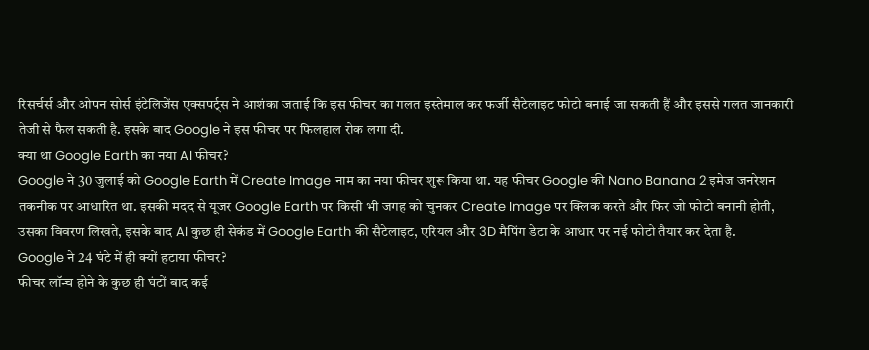रिसर्चर्स और ओपन सोर्स इंटेलिजेंस एक्सपर्ट्स ने आशंका जताई कि इस फीचर का गलत इस्तेमाल कर फर्जी सैटेलाइट फोटो बनाई जा सकती हैं और इससे गलत जानकारी तेजी से फैल सकती है. इसके बाद Google ने इस फीचर पर फिलहाल रोक लगा दी.
क्या था Google Earth का नया AI फीचर?
Google ने 30 जुलाई को Google Earth में Create Image नाम का नया फीचर शुरू किया था. यह फीचर Google की Nano Banana 2 इमेज जनरेशन तकनीक पर आधारित था. इसकी मदद से यूजर Google Earth पर किसी भी जगह को चुनकर Create Image पर क्लिक करते और फिर जो फोटो बनानी होती, उसका विवरण लिखते, इसके बाद AI कुछ ही सेकंड में Google Earth की सैटेलाइट, एरियल और 3D मैपिंग डेटा के आधार पर नई फोटो तैयार कर देता है.
Google ने 24 घंटे में ही क्यों हटाया फीचर?
फीचर लॉन्च होने के कुछ ही घंटों बाद कई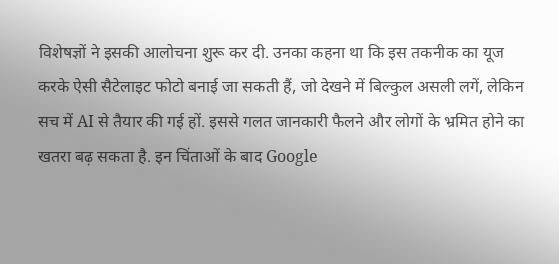विशेषज्ञों ने इसकी आलोचना शुरू कर दी. उनका कहना था कि इस तकनीक का यूज करके ऐसी सैटेलाइट फोटो बनाई जा सकती हैं, जो देखने में बिल्कुल असली लगें, लेकिन सच में AI से तैयार की गई हों. इससे गलत जानकारी फैलने और लोगों के भ्रमित होने का खतरा बढ़ सकता है. इन चिंताओं के बाद Google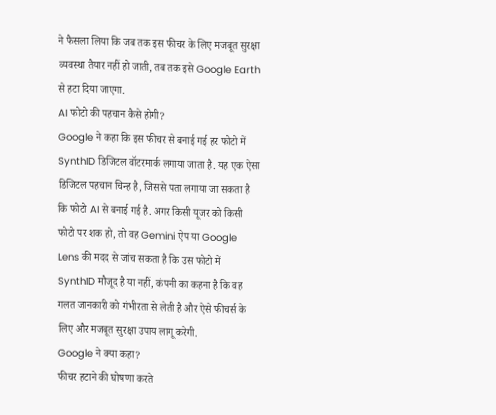ने फैसला लिया कि जब तक इस फीचर के लिए मजबूत सुरक्षा व्यवस्था तैयार नहीं हो जाती, तब तक इसे Google Earth से हटा दिया जाएगा.
AI फोटो की पहचान कैसे होगी?
Google ने कहा कि इस फीचर से बनाई गई हर फोटो में SynthID डिजिटल वॉटरमार्क लगाया जाता है. यह एक ऐसा डिजिटल पहचान चिन्ह है, जिससे पता लगाया जा सकता है कि फोटो AI से बनाई गई है. अगर किसी यूजर को किसी फोटो पर शक हो, तो वह Gemini ऐप या Google Lens की मदद से जांच सकता है कि उस फोटो में SynthID मौजूद है या नहीं, कंपनी का कहना है कि वह गलत जानकारी को गंभीरता से लेती है और ऐसे फीचर्स के लिए और मजबूत सुरक्षा उपाय लागू करेगी.
Google ने क्या कहा?
फीचर हटाने की घोषणा करते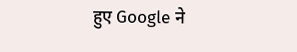हुए Google ने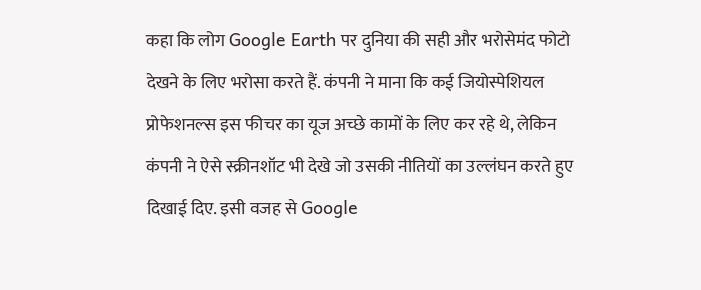कहा कि लोग Google Earth पर दुनिया की सही और भरोसेमंद फोटो देखने के लिए भरोसा करते हैं. कंपनी ने माना कि कई जियोस्पेशियल प्रोफेशनल्स इस फीचर का यूज अच्छे कामों के लिए कर रहे थे, लेकिन कंपनी ने ऐसे स्क्रीनशॉट भी देखे जो उसकी नीतियों का उल्लंघन करते हुए दिखाई दिए. इसी वजह से Google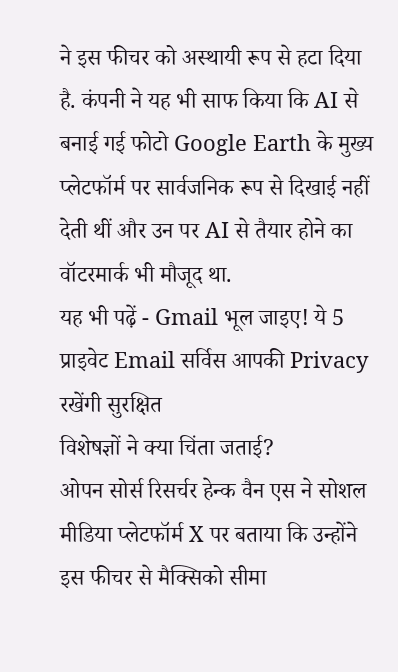ने इस फीचर को अस्थायी रूप से हटा दिया है. कंपनी ने यह भी साफ किया कि AI से बनाई गई फोटो Google Earth के मुख्य प्लेटफॉर्म पर सार्वजनिक रूप से दिखाई नहीं देती थीं और उन पर AI से तैयार होने का वॉटरमार्क भी मौजूद था.
यह भी पढ़ें - Gmail भूल जाइए! ये 5 प्राइवेट Email सर्विस आपकी Privacy रखेंगी सुरक्षित
विशेषज्ञों ने क्या चिंता जताई?
ओपन सोर्स रिसर्चर हेन्क वैन एस ने सोशल मीडिया प्लेटफॉर्म X पर बताया कि उन्होंने इस फीचर से मैक्सिको सीमा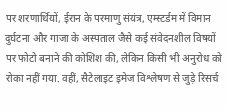पर शरणार्थियों, ईरान के परमाणु संयंत्र, एम्स्टर्डम में विमान दुर्घटना और गाजा के अस्पताल जैसे कई संवेदनशील विषयों पर फोटो बनाने की कोशिश की, लेकिन किसी भी अनुरोध को रोका नहीं गया. वहीं, सैटेलाइट इमेज विश्लेषण से जुड़े रिसर्च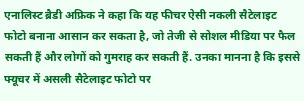एनालिस्ट ब्रैडी अफ्रिक ने कहा कि यह फीचर ऐसी नकली सैटेलाइट फोटो बनाना आसान कर सकता है, जो तेजी से सोशल मीडिया पर फैल सकती हैं और लोगों को गुमराह कर सकती हैं. उनका मानना है कि इससे फ्यूचर में असली सैटेलाइट फोटो पर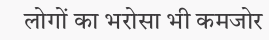लोगों का भरोसा भी कमजोर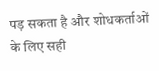पड़ सकता है और शोधकर्ताओं के लिए सही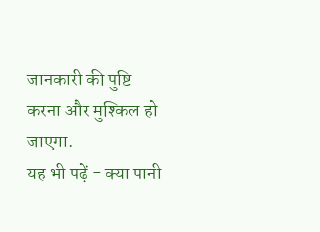जानकारी की पुष्टि करना और मुश्किल हो जाएगा.
यह भी पढ़ें - क्या पानी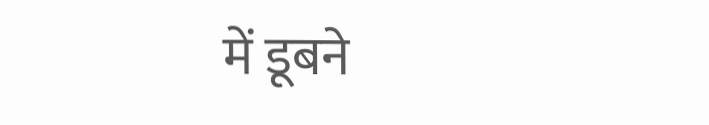में डूबने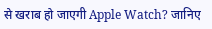से खराब हो जाएगी Apple Watch? जानिए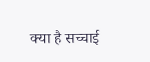क्या है सच्चाई